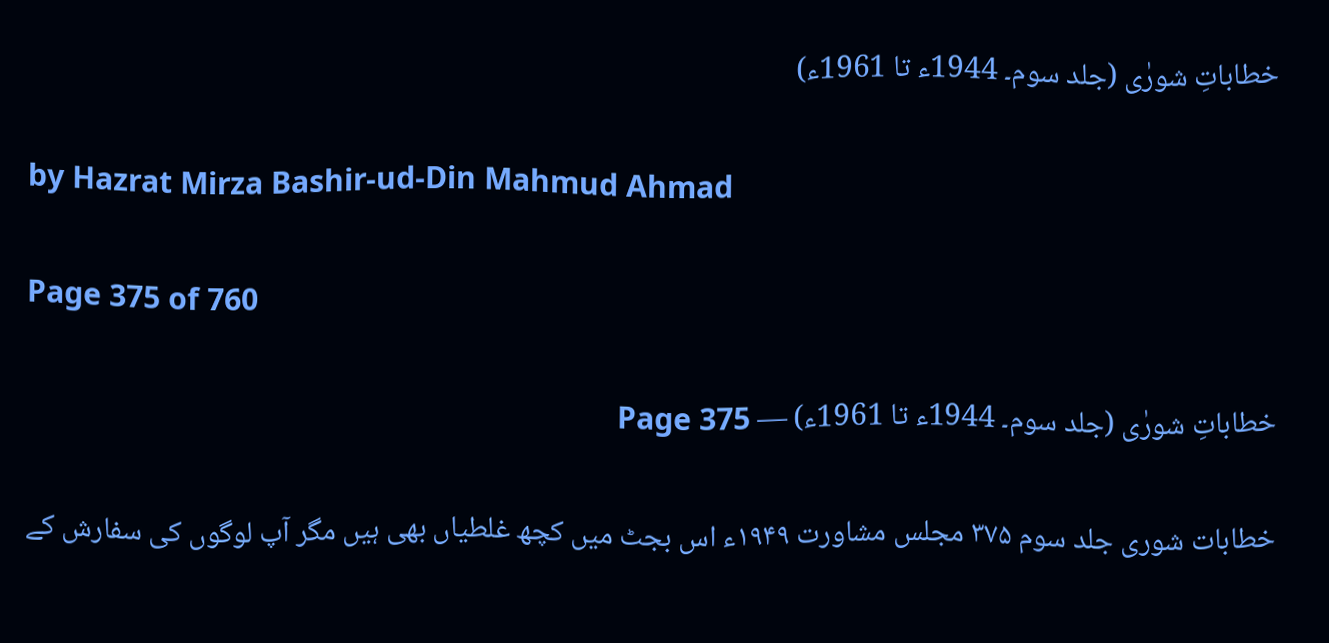خطاباتِ شورٰی (جلد سوم۔ 1944ء تا 1961ء)

by Hazrat Mirza Bashir-ud-Din Mahmud Ahmad

Page 375 of 760

خطاباتِ شورٰی (جلد سوم۔ 1944ء تا 1961ء) — Page 375

خطابات شوری جلد سوم ۳۷۵ مجلس مشاورت ۱۹۴۹ء اس بجٹ میں کچھ غلطیاں بھی ہیں مگر آپ لوگوں کی سفارش کے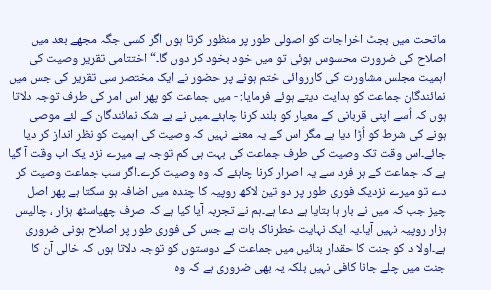ماتحت میں بجٹ اخراجات کو اصولی طور پر منظور کرتا ہوں اگر کسی جگہ مجھے بعد میں اصلاح کی ضرورت محسوس ہوئی تو میں خود بخود کر دوں گا۔“ اختتامی تقریر وصیت کی اہمیت مجلس مشاورت کی کارروائی ختم ہونے پر حضور نے ایک مختصر سی تقریر کی جس میں نمائندگان جماعت کو ہدایت دیتے ہوئے فرمایا: - میں جماعت کو پھر اس امر کی طرف توجہ دلاتا ہوں کہ اُسے اپنی قربانی کے معیار کو بلند کرنا چاہئے۔میں نے بے شک نمائندگان کے لئے موصی ہونے کی شرط کو اُڑا دیا ہے مگر اس کے یہ معنے نہیں کہ وصیت کی اہمیت کو نظر انداز کر دیا جائے۔اس وقت تک وصیت کی طرف جماعت کی بہت ہی کم توجہ ہے میرے نزد یک اب وقت آ گیا ہے کہ جماعت کے ہر فرد سے یہ اصرار کرنا چاہئے کہ وہ وصیت کرے۔اگر سب جماعت وصیت کر دے تو میرے نزدیک فوری طور پر دو تین لاکھ روپیہ کا چندہ میں اضافہ ہو سکتا ہے پھر اصل چیز جب کہ میں نے بار ہا بتایا ہے دعا ہے۔ہم نے تجربہ آیا کیا ہے کہ صرف چھیاسٹھ ہزار ، چالیس ہزار روپیہ نہیں آیا۔یہ ایک نہایت خطرناک بات ہے جس کی فوری طور پر اصلاح ہونی ضروری ہے۔اولا د کو جنت کا حقدار بنائیں میں جماعت کے دوستوں کو توجہ دلاتا ہوں کہ خالی آن کا جنت میں چلے جانا کافی نہیں بلکہ یہ بھی ضروری ہے کہ وہ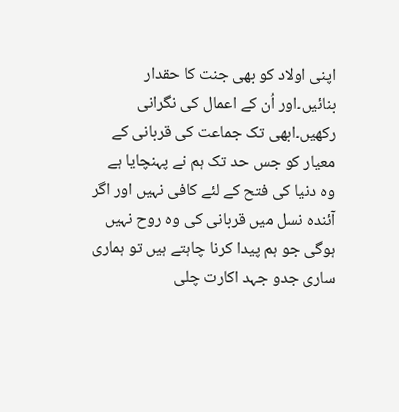اپنی اولاد کو بھی جنت کا حقدار بنائیں۔اور اُن کے اعمال کی نگرانی رکھیں۔ابھی تک جماعت کی قربانی کے معیار کو جس حد تک ہم نے پہنچایا ہے وہ دنیا کی فتح کے لئے کافی نہیں اور اگر آئندہ نسل میں قربانی کی وہ روح نہیں ہوگی جو ہم پیدا کرنا چاہتے ہیں تو ہماری ساری جدو جہد اکارت چلی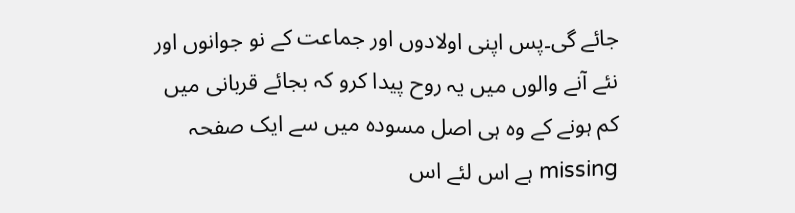جائے گی۔پس اپنی اولادوں اور جماعت کے نو جوانوں اور نئے آنے والوں میں یہ روح پیدا کرو کہ بجائے قربانی میں کم ہونے کے وہ ہی اصل مسودہ میں سے ایک صفحہ missing ہے اس لئے اس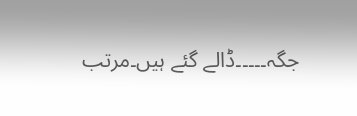جگہ۔۔۔۔۔ڈالے گئے ہیں۔مرتب